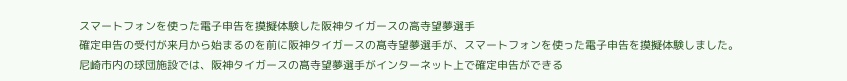スマートフォンを使った電子申告を摸擬体験した阪神タイガースの高寺望夢選手
確定申告の受付が来月から始まるのを前に阪神タイガースの髙寺望夢選手が、スマートフォンを使った電子申告を摸擬体験しました。
尼崎市内の球団施設では、阪神タイガースの髙寺望夢選手がインターネット上で確定申告ができる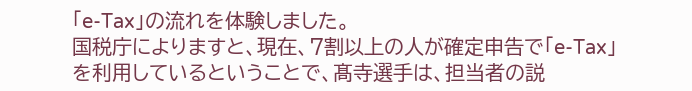「e-Tax」の流れを体験しました。
国税庁によりますと、現在、7割以上の人が確定申告で「e-Tax」を利用しているということで、髙寺選手は、担当者の説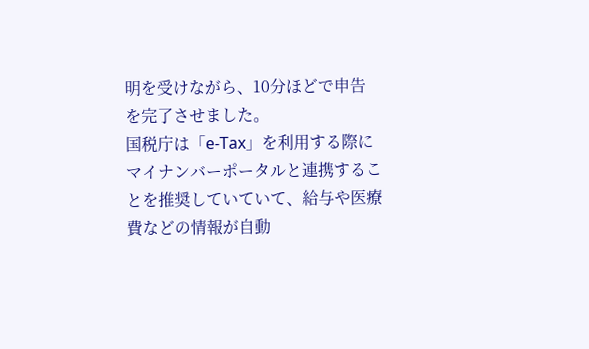明を受けながら、10分ほどで申告を完了させました。
国税庁は「e-Tax」を利用する際にマイナンバーポータルと連携することを推奨していていて、給与や医療費などの情報が自動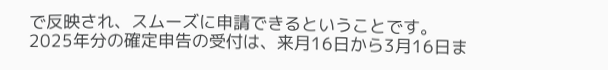で反映され、スムーズに申請できるということです。
2025年分の確定申告の受付は、来月16日から3月16日ま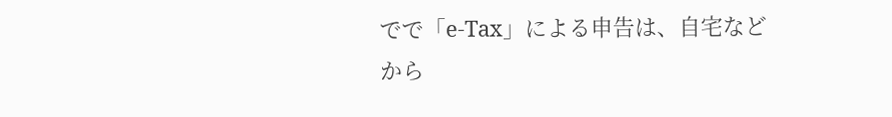でで「e-Tax」による申告は、自宅などから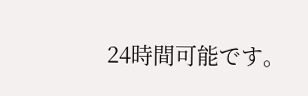24時間可能です。